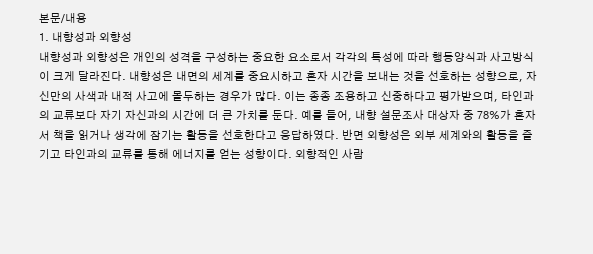본문/내용
1. 내향성과 외향성
내향성과 외향성은 개인의 성격을 구성하는 중요한 요소로서 각각의 특성에 따라 행동양식과 사고방식이 크게 달라진다. 내향성은 내면의 세계를 중요시하고 혼자 시간을 보내는 것을 선호하는 성향으로, 자신만의 사색과 내적 사고에 몰두하는 경우가 많다. 이는 종종 조용하고 신중하다고 평가받으며, 타인과의 교류보다 자기 자신과의 시간에 더 큰 가치를 둔다. 예를 들어, 내향 설문조사 대상자 중 78%가 혼자서 책을 읽거나 생각에 잠기는 활동을 선호한다고 응답하였다. 반면 외향성은 외부 세계와의 활동을 즐기고 타인과의 교류를 통해 에너지를 얻는 성향이다. 외향적인 사람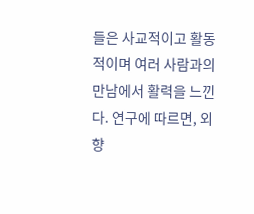들은 사교적이고 활동적이며 여러 사람과의 만남에서 활력을 느낀다. 연구에 따르면, 외향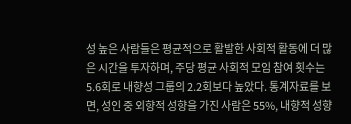성 높은 사람들은 평균적으로 활발한 사회적 활동에 더 많은 시간을 투자하며, 주당 평균 사회적 모임 참여 횟수는 5.6회로 내향성 그룹의 2.2회보다 높았다. 통계자료를 보면, 성인 중 외향적 성향을 가진 사람은 55%, 내향적 성향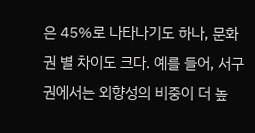은 45%로 나타나기도 하나, 문화권 별 차이도 크다. 예를 들어, 서구권에서는 외향성의 비중이 더 높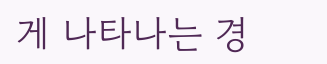게 나타나는 경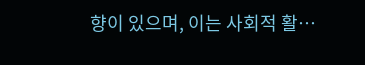향이 있으며, 이는 사회적 활…